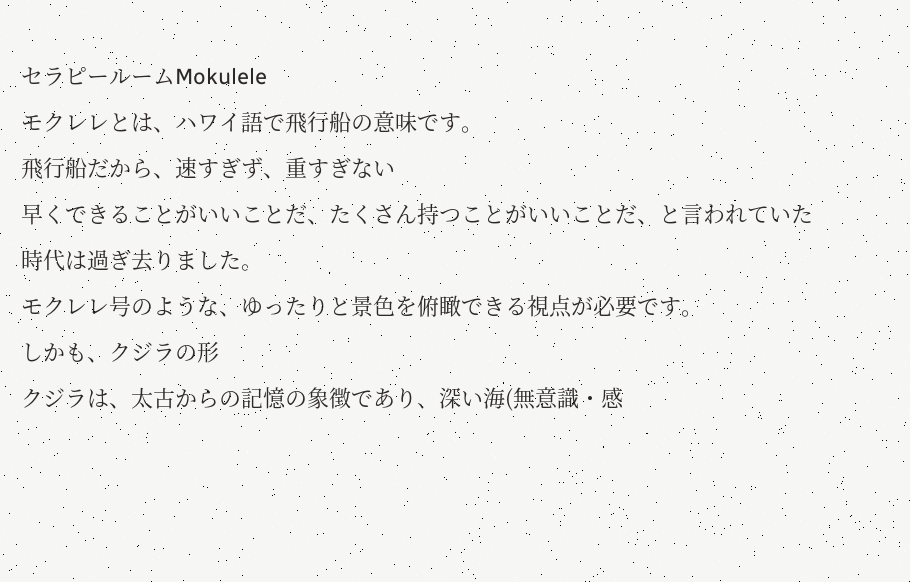セラピールームMokulele
モクレレとは、ハワイ語で飛行船の意味です。
飛行船だから、速すぎず、重すぎない
早くできることがいいことだ、たくさん持つことがいいことだ、と言われていた時代は過ぎ去りました。
モクレレ号のような、ゆったりと景色を俯瞰できる視点が必要です。
しかも、クジラの形
クジラは、太古からの記憶の象徴であり、深い海(無意識・感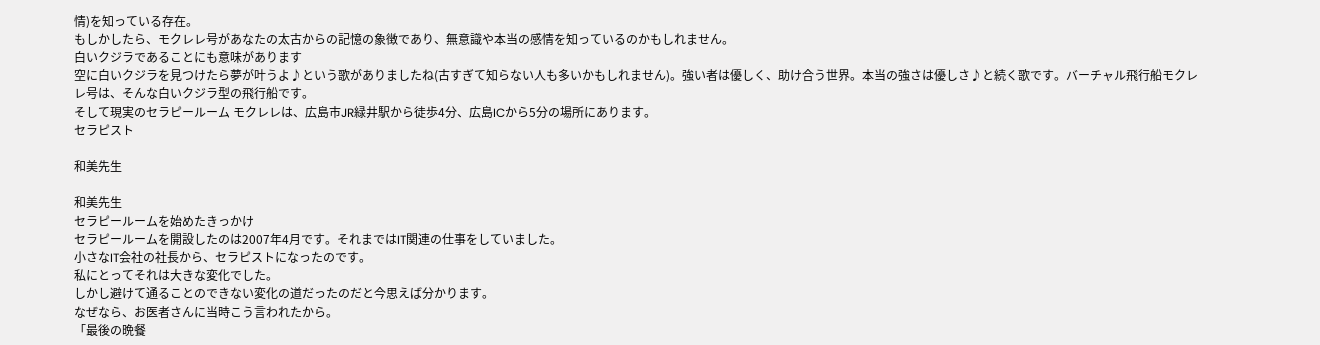情)を知っている存在。
もしかしたら、モクレレ号があなたの太古からの記憶の象徴であり、無意識や本当の感情を知っているのかもしれません。
白いクジラであることにも意味があります
空に白いクジラを見つけたら夢が叶うよ♪という歌がありましたね(古すぎて知らない人も多いかもしれません)。強い者は優しく、助け合う世界。本当の強さは優しさ♪と続く歌です。バーチャル飛行船モクレレ号は、そんな白いクジラ型の飛行船です。
そして現実のセラピールーム モクレレは、広島市JR緑井駅から徒歩4分、広島ICから5分の場所にあります。
セラピスト

和美先生

和美先生
セラピールームを始めたきっかけ
セラピールームを開設したのは2007年4月です。それまではIT関連の仕事をしていました。
小さなIT会社の社長から、セラピストになったのです。
私にとってそれは大きな変化でした。
しかし避けて通ることのできない変化の道だったのだと今思えば分かります。
なぜなら、お医者さんに当時こう言われたから。
「最後の晩餐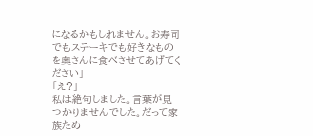になるかもしれません。お寿司でもステーキでも好きなものを奥さんに食べさせてあげてください」
「え?」
私は絶句しました。言葉が見つかりませんでした。だって家族ため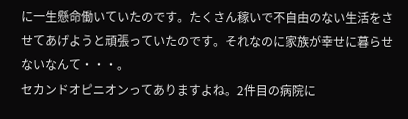に一生懸命働いていたのです。たくさん稼いで不自由のない生活をさせてあげようと頑張っていたのです。それなのに家族が幸せに暮らせないなんて・・・。
セカンドオピニオンってありますよね。2件目の病院に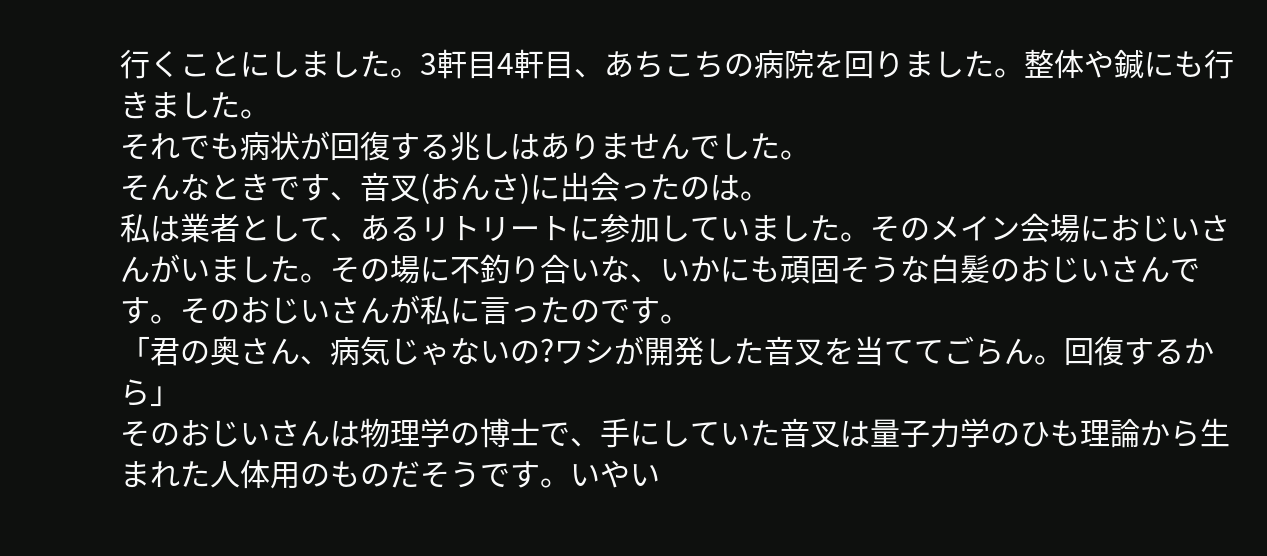行くことにしました。3軒目4軒目、あちこちの病院を回りました。整体や鍼にも行きました。
それでも病状が回復する兆しはありませんでした。
そんなときです、音叉(おんさ)に出会ったのは。
私は業者として、あるリトリートに参加していました。そのメイン会場におじいさんがいました。その場に不釣り合いな、いかにも頑固そうな白髪のおじいさんです。そのおじいさんが私に言ったのです。
「君の奥さん、病気じゃないの?ワシが開発した音叉を当ててごらん。回復するから」
そのおじいさんは物理学の博士で、手にしていた音叉は量子力学のひも理論から生まれた人体用のものだそうです。いやい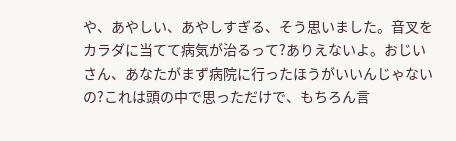や、あやしい、あやしすぎる、そう思いました。音叉をカラダに当てて病気が治るって?ありえないよ。おじいさん、あなたがまず病院に行ったほうがいいんじゃないの?これは頭の中で思っただけで、もちろん言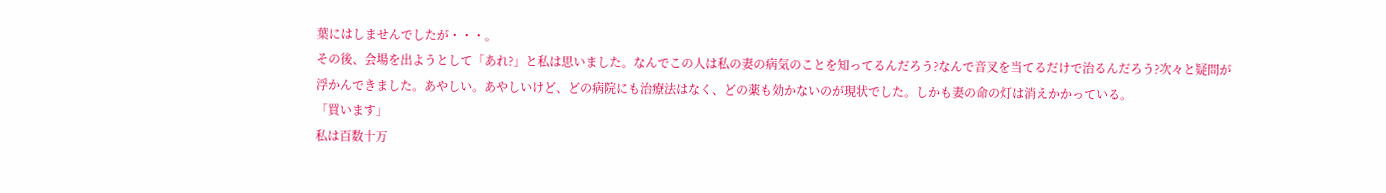葉にはしませんでしたが・・・。
その後、会場を出ようとして「あれ?」と私は思いました。なんでこの人は私の妻の病気のことを知ってるんだろう?なんで音叉を当てるだけで治るんだろう?次々と疑問が浮かんできました。あやしい。あやしいけど、どの病院にも治療法はなく、どの薬も効かないのが現状でした。しかも妻の命の灯は消えかかっている。
「買います」
私は百数十万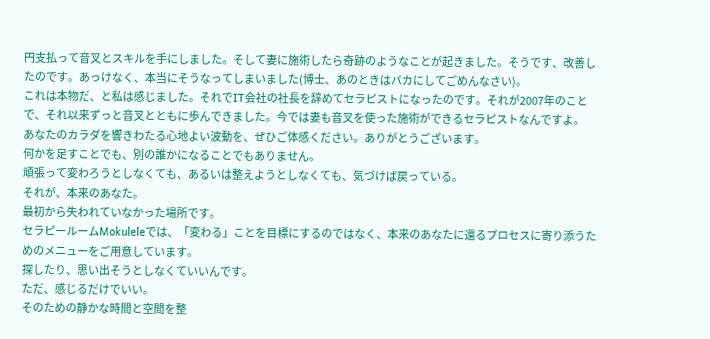円支払って音叉とスキルを手にしました。そして妻に施術したら奇跡のようなことが起きました。そうです、改善したのです。あっけなく、本当にそうなってしまいました(博士、あのときはバカにしてごめんなさい)。
これは本物だ、と私は感じました。それでIT会社の社長を辞めてセラピストになったのです。それが2007年のことで、それ以来ずっと音叉とともに歩んできました。今では妻も音叉を使った施術ができるセラピストなんですよ。
あなたのカラダを響きわたる心地よい波動を、ぜひご体感ください。ありがとうございます。
何かを足すことでも、別の誰かになることでもありません。
頑張って変わろうとしなくても、あるいは整えようとしなくても、気づけば戻っている。
それが、本来のあなた。
最初から失われていなかった場所です。
セラピールームMokuleleでは、「変わる」ことを目標にするのではなく、本来のあなたに還るプロセスに寄り添うためのメニューをご用意しています。
探したり、思い出そうとしなくていいんです。
ただ、感じるだけでいい。
そのための静かな時間と空間を整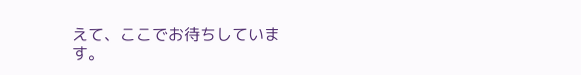えて、ここでお待ちしています。